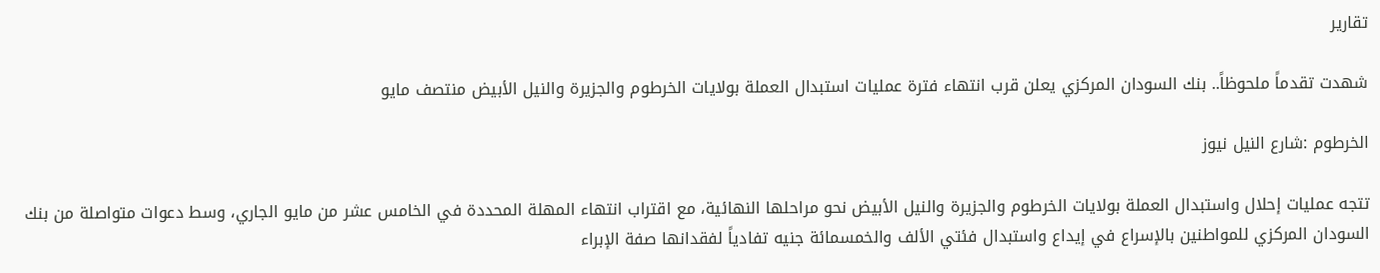تقارير

شهدت تقدماً ملحوظاً.. بنك السودان المركزي يعلن قرب انتهاء فترة عمليات استبدال العملة بولايات الخرطوم والجزيرة والنيل الأبيض منتصف مايو

الخرطوم :شارع النيل نيوز

تتجه عمليات إحلال واستبدال العملة بولايات الخرطوم والجزيرة والنيل الأبيض نحو مراحلها النهائية، مع اقتراب انتهاء المهلة المحددة في الخامس عشر من مايو الجاري، وسط دعوات متواصلة من بنك السودان المركزي للمواطنين بالإسراع في إيداع واستبدال فئتي الألف والخمسمائة جنيه تفادياً لفقدانها صفة الإبراء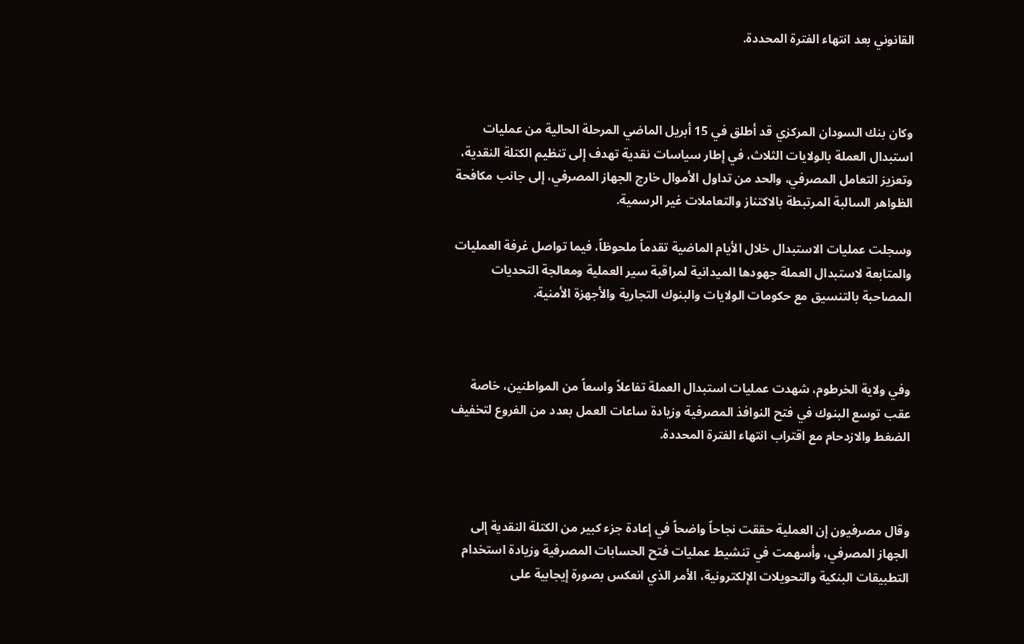القانوني بعد انتهاء الفترة المحددة.



وكان بنك السودان المركزي قد أطلق في 15 أبريل الماضي المرحلة الحالية من عمليات استبدال العملة بالولايات الثلاث، في إطار سياسات نقدية تهدف إلى تنظيم الكتلة النقدية، وتعزيز التعامل المصرفي، والحد من تداول الأموال خارج الجهاز المصرفي، إلى جانب مكافحة الظواهر السالبة المرتبطة بالاكتناز والتعاملات غير الرسمية.

وسجلت عمليات الاستبدال خلال الأيام الماضية تقدماً ملحوظاً، فيما تواصل غرفة العمليات والمتابعة لاستبدال العملة جهودها الميدانية لمراقبة سير العملية ومعالجة التحديات المصاحبة بالتنسيق مع حكومات الولايات والبنوك التجارية والأجهزة الأمنية.



وفي ولاية الخرطوم، شهدت عمليات استبدال العملة تفاعلاً واسعاً من المواطنين، خاصة عقب توسع البنوك في فتح النوافذ المصرفية وزيادة ساعات العمل بعدد من الفروع لتخفيف الضغط والازدحام مع اقتراب انتهاء الفترة المحددة.



وقال مصرفيون إن العملية حققت نجاحاً واضحاً في إعادة جزء كبير من الكتلة النقدية إلى الجهاز المصرفي، وأسهمت في تنشيط عمليات فتح الحسابات المصرفية وزيادة استخدام التطبيقات البنكية والتحويلات الإلكترونية، الأمر الذي انعكس بصورة إيجابية على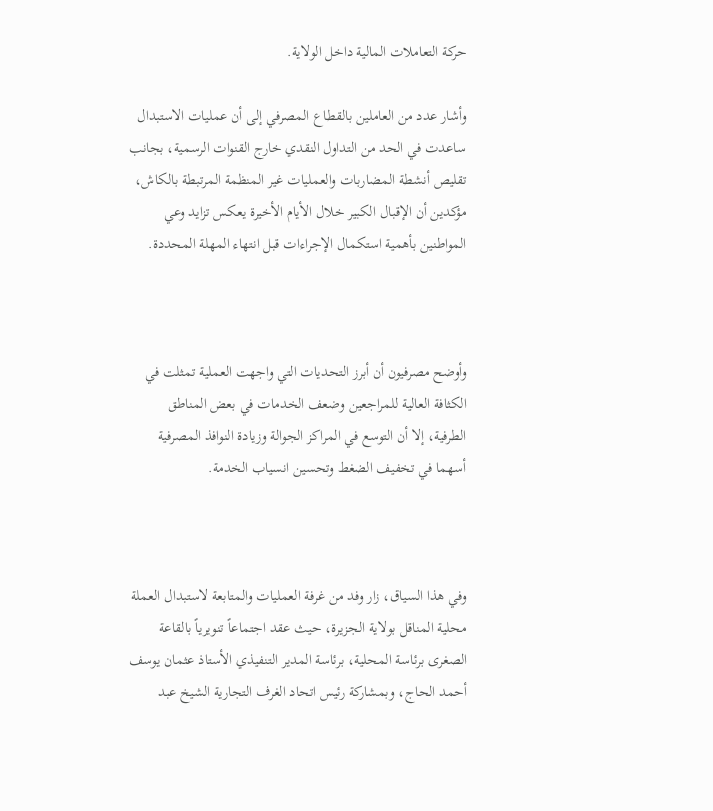حركة التعاملات المالية داخل الولاية.

وأشار عدد من العاملين بالقطاع المصرفي إلى أن عمليات الاستبدال ساعدت في الحد من التداول النقدي خارج القنوات الرسمية، بجانب تقليص أنشطة المضاربات والعمليات غير المنظمة المرتبطة بالكاش، مؤكدين أن الإقبال الكبير خلال الأيام الأخيرة يعكس تزايد وعي المواطنين بأهمية استكمال الإجراءات قبل انتهاء المهلة المحددة.



وأوضح مصرفيون أن أبرز التحديات التي واجهت العملية تمثلت في الكثافة العالية للمراجعين وضعف الخدمات في بعض المناطق الطرفية، إلا أن التوسع في المراكز الجوالة وزيادة النوافذ المصرفية أسهما في تخفيف الضغط وتحسين انسياب الخدمة.



وفي هذا السياق، زار وفد من غرفة العمليات والمتابعة لاستبدال العملة محلية المناقل بولاية الجزيرة، حيث عقد اجتماعاً تنويرياً بالقاعة الصغرى برئاسة المحلية، برئاسة المدير التنفيذي الأستاذ عثمان يوسف أحمد الحاج، وبمشاركة رئيس اتحاد الغرف التجارية الشيخ عبد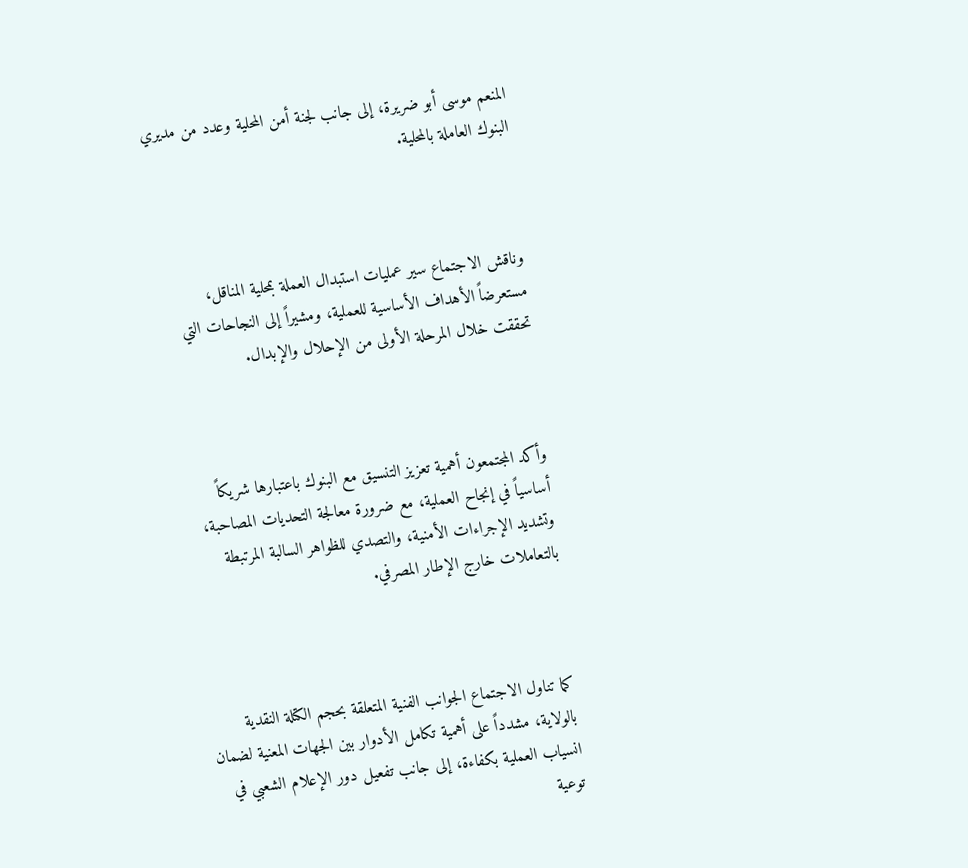المنعم موسى أبو ضريرة، إلى جانب لجنة أمن المحلية وعدد من مديري البنوك العاملة بالمحلية.



وناقش الاجتماع سير عمليات استبدال العملة بمحلية المناقل، مستعرضاً الأهداف الأساسية للعملية، ومشيراً إلى النجاحات التي تحققت خلال المرحلة الأولى من الإحلال والإبدال.



وأكد المجتمعون أهمية تعزيز التنسيق مع البنوك باعتبارها شريكاً أساسياً في إنجاح العملية، مع ضرورة معالجة التحديات المصاحبة، وتشديد الإجراءات الأمنية، والتصدي للظواهر السالبة المرتبطة بالتعاملات خارج الإطار المصرفي.



كما تناول الاجتماع الجوانب الفنية المتعلقة بحجم الكتلة النقدية بالولاية، مشدداً على أهمية تكامل الأدوار بين الجهات المعنية لضمان انسياب العملية بكفاءة، إلى جانب تفعيل دور الإعلام الشعبي في توعية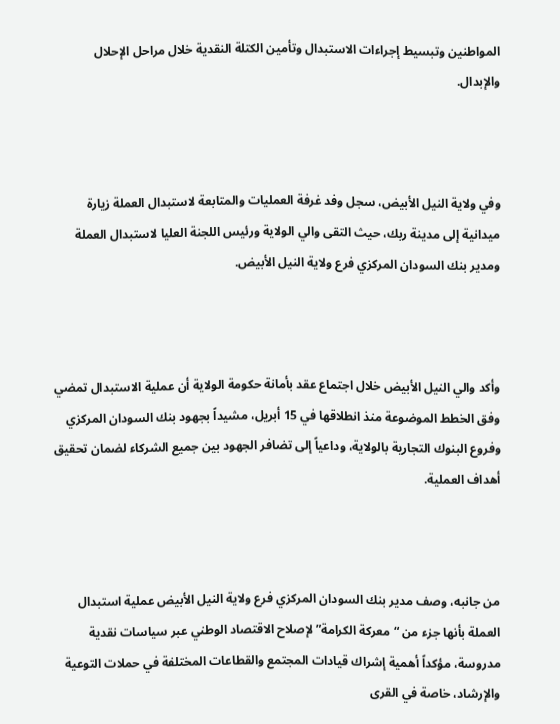المواطنين وتبسيط إجراءات الاستبدال وتأمين الكتلة النقدية خلال مراحل الإحلال والإبدال.



وفي ولاية النيل الأبيض، سجل وفد غرفة العمليات والمتابعة لاستبدال العملة زيارة ميدانية إلى مدينة ربك، حيث التقى والي الولاية ورئيس اللجنة العليا لاستبدال العملة ومدير بنك السودان المركزي فرع ولاية النيل الأبيض.



وأكد والي النيل الأبيض خلال اجتماع عقد بأمانة حكومة الولاية أن عملية الاستبدال تمضي وفق الخطط الموضوعة منذ انطلاقها في 15 أبريل، مشيداً بجهود بنك السودان المركزي وفروع البنوك التجارية بالولاية، وداعياً إلى تضافر الجهود بين جميع الشركاء لضمان تحقيق أهداف العملية.



من جانبه، وصف مدير بنك السودان المركزي فرع ولاية النيل الأبيض عملية استبدال العملة بأنها جزء من “معركة الكرامة” لإصلاح الاقتصاد الوطني عبر سياسات نقدية مدروسة، مؤكداً أهمية إشراك قيادات المجتمع والقطاعات المختلفة في حملات التوعية والإرشاد، خاصة في القرى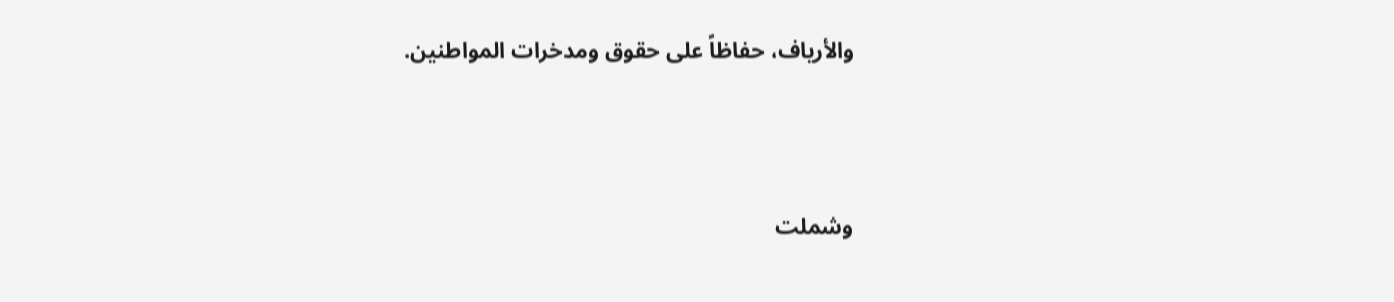والأرياف، حفاظاً على حقوق ومدخرات المواطنين.



وشملت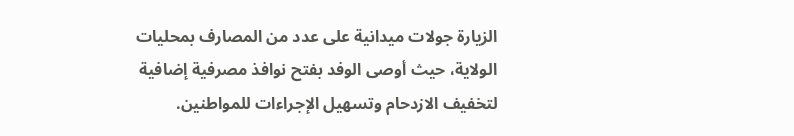الزيارة جولات ميدانية على عدد من المصارف بمحليات الولاية، حيث أوصى الوفد بفتح نوافذ مصرفية إضافية لتخفيف الازدحام وتسهيل الإجراءات للمواطنين.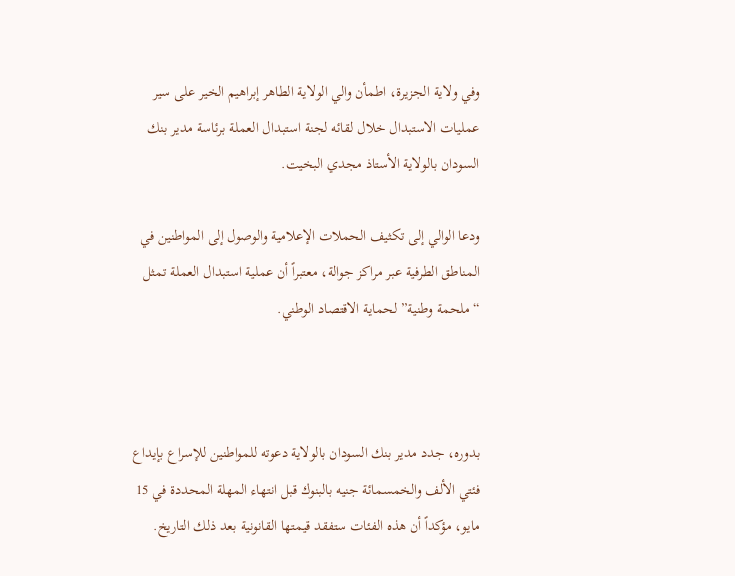وفي ولاية الجزيرة، اطمأن والي الولاية الطاهر إبراهيم الخير على سير عمليات الاستبدال خلال لقائه لجنة استبدال العملة برئاسة مدير بنك السودان بالولاية الأستاذ مجدي البخيت.

ودعا الوالي إلى تكثيف الحملات الإعلامية والوصول إلى المواطنين في المناطق الطرفية عبر مراكز جوالة، معتبراً أن عملية استبدال العملة تمثل “ملحمة وطنية” لحماية الاقتصاد الوطني.



بدوره، جدد مدير بنك السودان بالولاية دعوته للمواطنين للإسراع بإيداع فئتي الألف والخمسمائة جنيه بالبنوك قبل انتهاء المهلة المحددة في 15 مايو، مؤكداً أن هذه الفئات ستفقد قيمتها القانونية بعد ذلك التاريخ.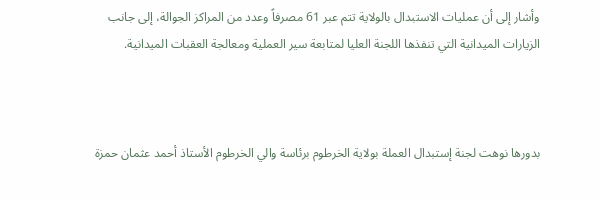وأشار إلى أن عمليات الاستبدال بالولاية تتم عبر 61 مصرفاً وعدد من المراكز الجوالة، إلى جانب الزيارات الميدانية التي تنفذها اللجنة العليا لمتابعة سير العملية ومعالجة العقبات الميدانية.



بدورها نوهت لجنة إستبدال العملة بولاية الخرطوم برئاسة والي الخرطوم الأستاذ أحمد عثمان حمزة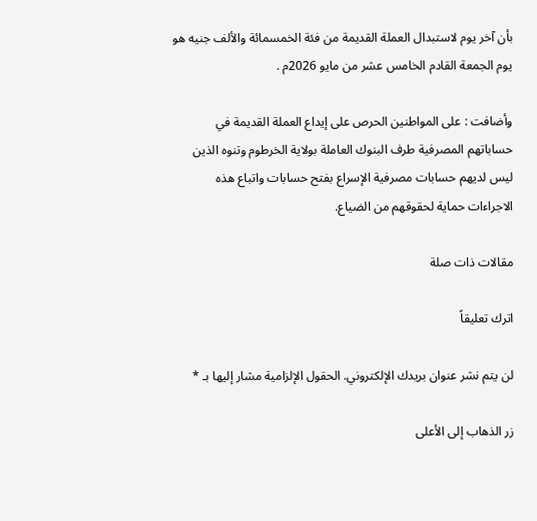بأن آخر يوم لاستبدال العملة القديمة من فئة الخمسمائة والألف جنيه هو يوم الجمعة القادم الخامس عشر من مايو 2026م .

وأضافت : على المواطنين الحرص على إيداع العملة القديمة في حساباتهم المصرفية طرف البنوك العاملة بولاية الخرطوم وتنوه الذين ليس لديهم حسابات مصرفية الإسراع بفتح حسابات واتباع هذه الاجراءات حماية لحقوقهم من الضياع.

مقالات ذات صلة

اترك تعليقاً

لن يتم نشر عنوان بريدك الإلكتروني. الحقول الإلزامية مشار إليها بـ *

زر الذهاب إلى الأعلى